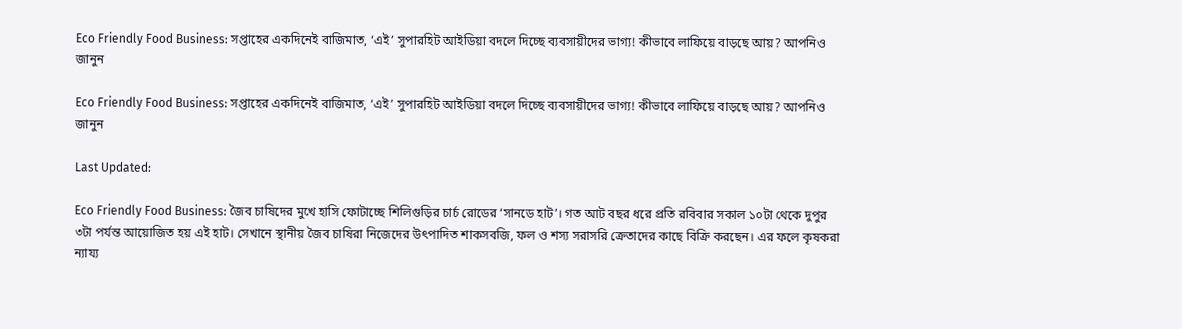Eco Friendly Food Business: সপ্তাহের একদিনেই বাজিমাত, ‘এই’ সুপারহিট আইডিয়া বদলে দিচ্ছে ব্যবসায়ীদের ভাগ্য! কীভাবে লাফিয়ে বাড়ছে আয়? আপনিও জানুন

Eco Friendly Food Business: সপ্তাহের একদিনেই বাজিমাত, ‘এই’ সুপারহিট আইডিয়া বদলে দিচ্ছে ব্যবসায়ীদের ভাগ্য! কীভাবে লাফিয়ে বাড়ছে আয়? আপনিও জানুন

Last Updated:

Eco Friendly Food Business: জৈব চাষিদের মুখে হাসি ফোটাচ্ছে শিলিগুড়ির চার্চ রোডের ‘সানডে হাট’। গত আট বছর ধরে প্রতি রবিবার সকাল ১০টা থেকে দুপুর ৩টা পর্যন্ত আয়োজিত হয় এই হাট। সেখানে স্থানীয় জৈব চাষিরা নিজেদের উৎপাদিত শাকসবজি, ফল ও শস্য সরাসরি ক্রেতাদের কাছে বিক্রি করছেন। এর ফলে কৃষকরা ন্যায্য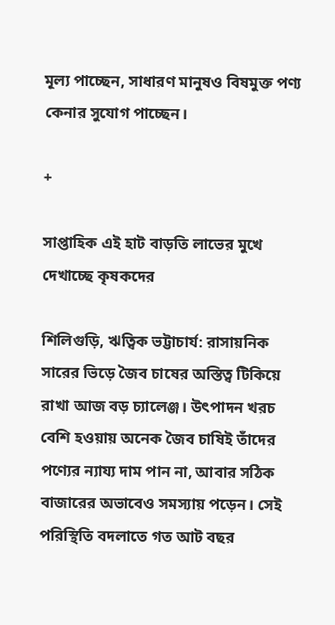মূল্য পাচ্ছেন, সাধারণ মানুষও বিষমুক্ত পণ্য কেনার সুযোগ পাচ্ছেন।

+

সাপ্তাহিক এই হাট বাড়তি লাভের মুখে দেখাচ্ছে কৃষকদের

শিলিগুড়ি, ঋত্বিক ভট্টাচার্য: রাসায়নিক সারের ভিড়ে জৈব চাষের অস্তিত্ব টিকিয়ে রাখা আজ বড় চ্যালেঞ্জ। উৎপাদন খরচ বেশি হওয়ায় অনেক জৈব চাষিই তাঁদের পণ্যের ন্যায্য দাম পান না, আবার সঠিক বাজারের অভাবেও সমস্যায় পড়েন। সেই পরিস্থিতি বদলাতে গত আট বছর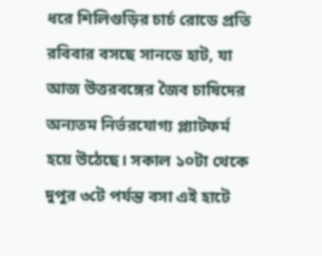ধরে শিলিগুড়ির চার্চ রোডে প্রতি রবিবার বসছে সানডে হাট, যা আজ উত্তরবঙ্গের জৈব চাষিদের অন্যতম নির্ভরযোগ্য প্ল্যাটফর্ম হয়ে উঠেছে। সকাল ১০টা থেকে দুপুর ৩টে পর্যন্ত বসা এই হাটে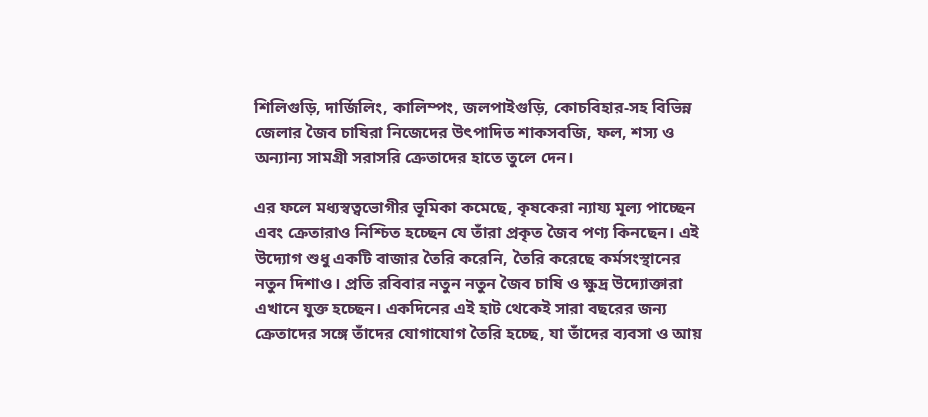শিলিগুড়ি, দার্জিলিং, কালিম্পং, জলপাইগুড়ি, কোচবিহার-সহ বিভিন্ন জেলার জৈব চাষিরা নিজেদের উৎপাদিত শাকসবজি, ফল, শস্য ও অন্যান্য সামগ্রী সরাসরি ক্রেতাদের হাতে তুলে দেন।

এর ফলে মধ্যস্বত্বভোগীর ভূমিকা কমেছে, কৃষকেরা ন্যায্য মূল্য পাচ্ছেন এবং ক্রেতারাও নিশ্চিত হচ্ছেন যে তাঁরা প্রকৃত জৈব পণ্য কিনছেন। এই উদ্যোগ শুধু একটি বাজার তৈরি করেনি, তৈরি করেছে কর্মসংস্থানের নতুন দিশাও। প্রতি রবিবার নতুন নতুন জৈব চাষি ও ক্ষুদ্র উদ্যোক্তারা এখানে যুক্ত হচ্ছেন। একদিনের এই হাট থেকেই সারা বছরের জন্য ক্রেতাদের সঙ্গে তাঁদের যোগাযোগ তৈরি হচ্ছে, যা তাঁদের ব্যবসা ও আয়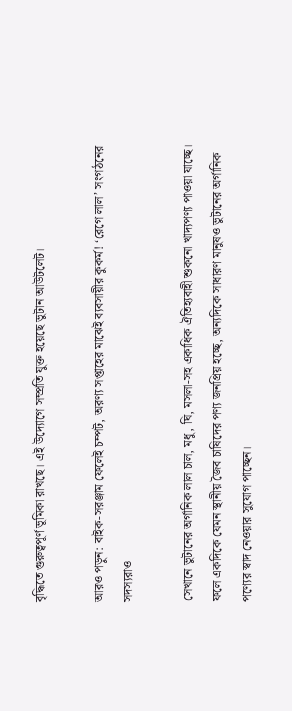বৃদ্ধিতে গুরুত্বপূর্ণ ভূমিকা রাখছে। এই উদ্যোগে সম্প্রতি যুক্ত হয়েছে ভুটান আউটলেট।

আরও পড়ুন: বাইক-সরঞ্জাম ফেলেই চম্পট, অরণ্য সপ্তাহের মাঝেই ব্যবসায়ীর কুকর্ম! ‘রেগে লাল’ সংগঠনের সদস্যরাও

সেখানে ভুটানের অর্গানিক লাল চাল, মধু, ঘি, মসলা-সহ একাধিক ঐতিহ্যবাহী শুকনো খাদ্যপণ্য পাওয়া যাচ্ছে। ফলে একদিকে যেমন স্থানীয় জৈব চাষিদের পণ্য জনপ্রিয় হচ্ছে, অন্যদিকে সাধারণ মানুষও ভুটানের অর্গানিক পণ্যের স্বাদ নেওয়ার সুযোগ পাচ্ছেন।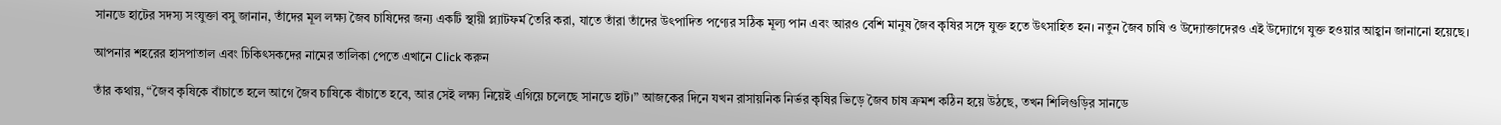সানডে হাটের সদস্য সংযুক্তা বসু জানান, তাঁদের মূল লক্ষ্য জৈব চাষিদের জন্য একটি স্থায়ী প্ল্যাটফর্ম তৈরি করা, যাতে তাঁরা তাঁদের উৎপাদিত পণ্যের সঠিক মূল্য পান এবং আরও বেশি মানুষ জৈব কৃষির সঙ্গে যুক্ত হতে উৎসাহিত হন। নতুন জৈব চাষি ও উদ্যোক্তাদেরও এই উদ্যোগে যুক্ত হওয়ার আহ্বান জানানো হয়েছে।

আপনার শহরের হাসপাতাল এবং চিকিৎসকদের নামের তালিকা পেতে এখানে Click করুন

তাঁর কথায়, “জৈব কৃষিকে বাঁচাতে হলে আগে জৈব চাষিকে বাঁচাতে হবে, আর সেই লক্ষ্য নিয়েই এগিয়ে চলেছে সানডে হাট।” আজকের দিনে যখন রাসায়নিক নির্ভর কৃষির ভিড়ে জৈব চাষ ক্রমশ কঠিন হয়ে উঠছে, তখন শিলিগুড়ির সানডে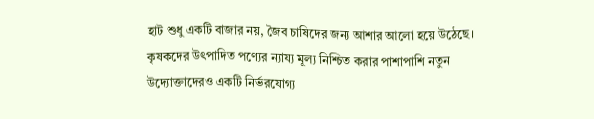হাট শুধু একটি বাজার নয়, জৈব চাষিদের জন্য আশার আলো হয়ে উঠেছে। কৃষকদের উৎপাদিত পণ্যের ন্যায্য মূল্য নিশ্চিত করার পাশাপাশি নতুন উদ্যোক্তাদেরও একটি নির্ভরযোগ্য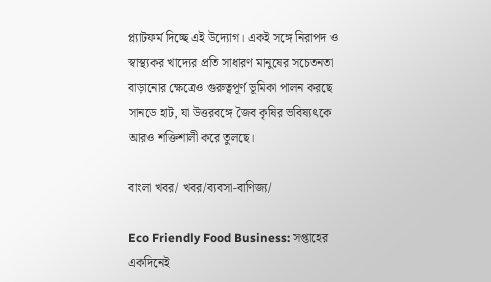প্ল্যাটফর্ম দিচ্ছে এই উদ্যোগ। একই সঙ্গে নিরাপদ ও স্বাস্থ্যকর খাদ্যের প্রতি সাধারণ মানুষের সচেতনতা বাড়ানোর ক্ষেত্রেও গুরুত্বপূর্ণ ভূমিকা পালন করছে সানডে হাট, যা উত্তরবঙ্গে জৈব কৃষির ভবিষ্যৎকে আরও শক্তিশালী করে তুলছে।

বাংলা খবর/ খবর/ব্যবসা-বাণিজ্য/

Eco Friendly Food Business: সপ্তাহের একদিনেই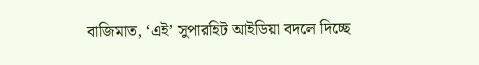বাজিমাত, ‘এই’ সুপারহিট আইডিয়া বদলে দিচ্ছে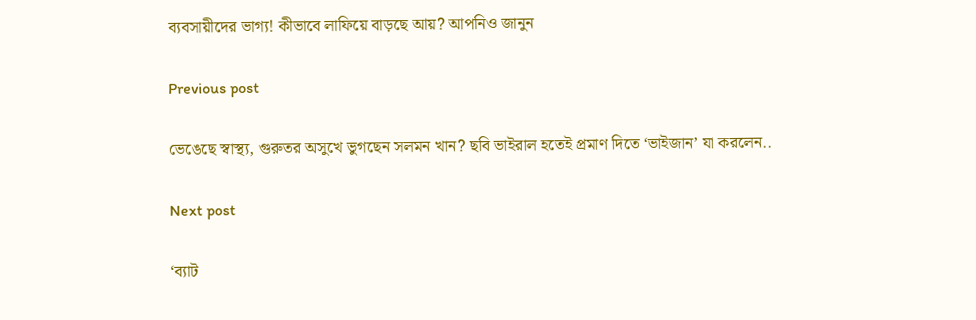ব্যবসায়ীদের ভাগ্য! কীভাবে লাফিয়ে বাড়ছে আয়? আপনিও জানুন

Previous post

ভেঙেছে স্বাস্থ্য, গুরুতর অসুখে ভুগছেন সলমন খান? ছবি ভাইরাল হতেই প্রমাণ দিতে ‘ভাইজান’ যা করলেন..

Next post

‘ব্যাট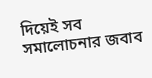দিয়েই সব সমালোচনার জবাব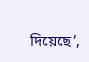দিয়েছে’,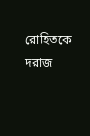রোহিতকে দরাজ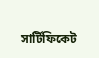সার্টিফিকেট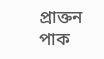প্রাক্তন পাক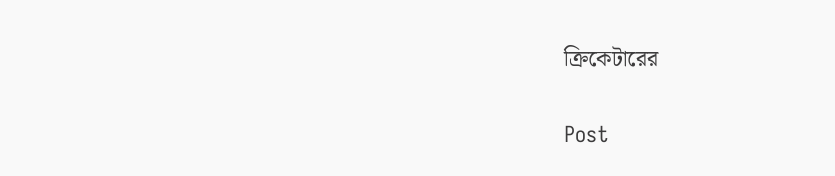ক্রিকেটারের

Post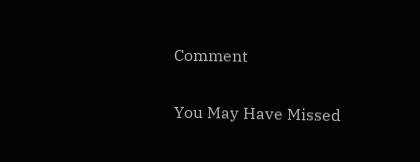Comment

You May Have Missed